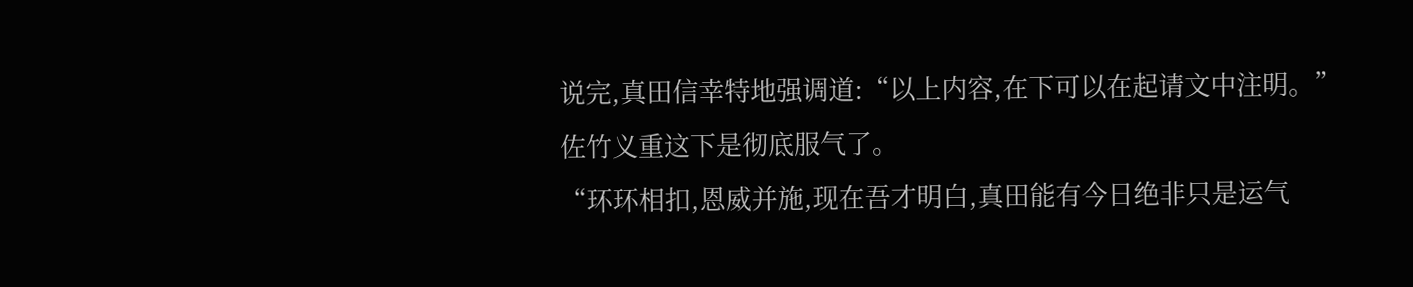说完,真田信幸特地强调道:“以上内容,在下可以在起请文中注明。”
佐竹义重这下是彻底服气了。
“环环相扣,恩威并施,现在吾才明白,真田能有今日绝非只是运气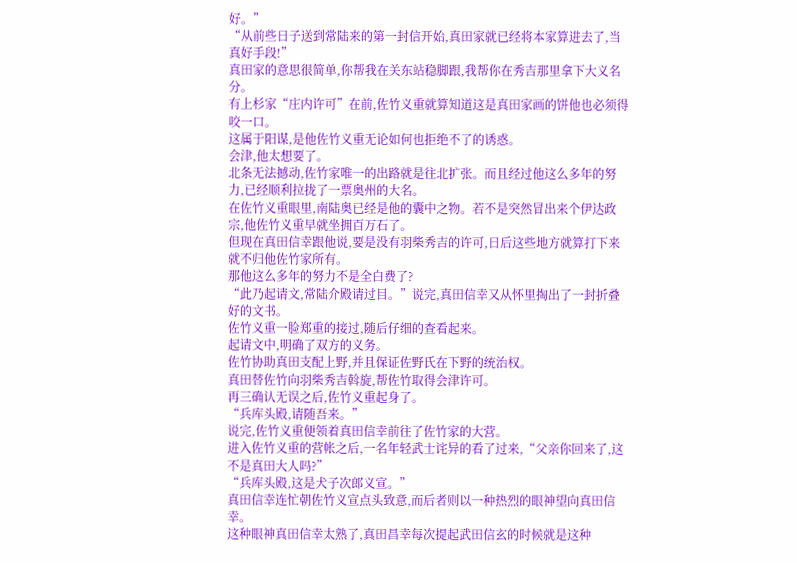好。”
“从前些日子送到常陆来的第一封信开始,真田家就已经将本家算进去了,当真好手段!”
真田家的意思很简单,你帮我在关东站稳脚跟,我帮你在秀吉那里拿下大义名分。
有上杉家“庄内许可”在前,佐竹义重就算知道这是真田家画的饼他也必须得咬一口。
这属于阳谋,是他佐竹义重无论如何也拒绝不了的诱惑。
会津,他太想要了。
北条无法撼动,佐竹家唯一的出路就是往北扩张。而且经过他这么多年的努力,已经顺利拉拢了一票奥州的大名。
在佐竹义重眼里,南陆奥已经是他的囊中之物。若不是突然冒出来个伊达政宗,他佐竹义重早就坐拥百万石了。
但现在真田信幸跟他说,要是没有羽柴秀吉的许可,日后这些地方就算打下来就不归他佐竹家所有。
那他这么多年的努力不是全白费了?
“此乃起请文,常陆介殿请过目。”说完,真田信幸又从怀里掏出了一封折叠好的文书。
佐竹义重一脸郑重的接过,随后仔细的查看起来。
起请文中,明确了双方的义务。
佐竹协助真田支配上野,并且保证佐野氏在下野的统治权。
真田替佐竹向羽柴秀吉斡旋,帮佐竹取得会津许可。
再三确认无误之后,佐竹义重起身了。
“兵库头殿,请随吾来。”
说完,佐竹义重便领着真田信幸前往了佐竹家的大营。
进入佐竹义重的营帐之后,一名年轻武士诧异的看了过来,“父亲你回来了,这不是真田大人吗?”
“兵库头殿,这是犬子次郎义宣。”
真田信幸连忙朝佐竹义宣点头致意,而后者则以一种热烈的眼神望向真田信幸。
这种眼神真田信幸太熟了,真田昌幸每次提起武田信玄的时候就是这种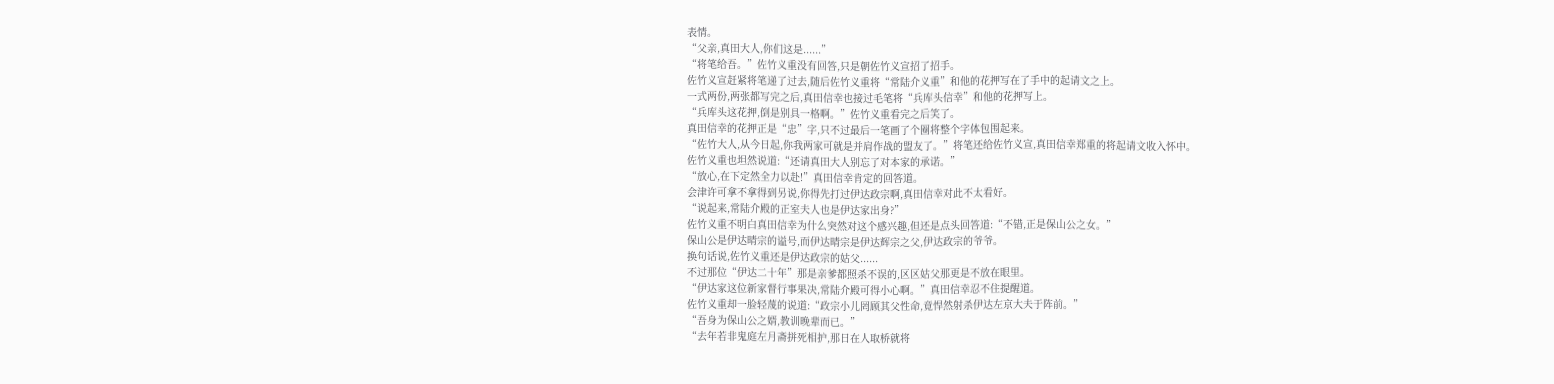表情。
“父亲,真田大人,你们这是......”
“将笔给吾。”佐竹义重没有回答,只是朝佐竹义宣招了招手。
佐竹义宣赶紧将笔递了过去,随后佐竹义重将“常陆介义重”和他的花押写在了手中的起请文之上。
一式两份,两张都写完之后,真田信幸也接过毛笔将“兵库头信幸”和他的花押写上。
“兵库头这花押,倒是别具一格啊。”佐竹义重看完之后笑了。
真田信幸的花押正是“忠”字,只不过最后一笔画了个圈将整个字体包围起来。
“佐竹大人,从今日起,你我两家可就是并肩作战的盟友了。”将笔还给佐竹义宣,真田信幸郑重的将起请文收入怀中。
佐竹义重也坦然说道:“还请真田大人别忘了对本家的承诺。”
“放心,在下定然全力以赴!”真田信幸肯定的回答道。
会津许可拿不拿得到另说,你得先打过伊达政宗啊,真田信幸对此不太看好。
“说起来,常陆介殿的正室夫人也是伊达家出身?”
佐竹义重不明白真田信幸为什么突然对这个感兴趣,但还是点头回答道:“不错,正是保山公之女。”
保山公是伊达晴宗的谥号,而伊达晴宗是伊达辉宗之父,伊达政宗的爷爷。
换句话说,佐竹义重还是伊达政宗的姑父......
不过那位“伊达二十年”那是亲爹都照杀不误的,区区姑父那更是不放在眼里。
“伊达家这位新家督行事果决,常陆介殿可得小心啊。”真田信幸忍不住提醒道。
佐竹义重却一脸轻蔑的说道:“政宗小儿罔顾其父性命,竟悍然射杀伊达左京大夫于阵前。”
“吾身为保山公之婿,教训晚辈而已。”
“去年若非鬼庭左月斋拼死相护,那日在人取桥就将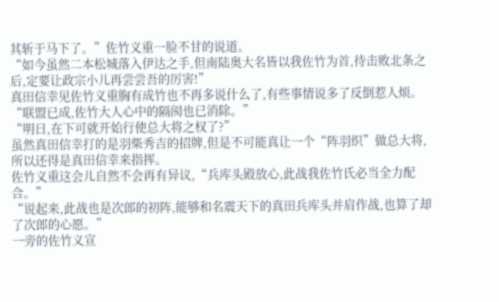其斩于马下了。”佐竹义重一脸不甘的说道。
“如今虽然二本松城落入伊达之手,但南陆奥大名皆以我佐竹为首,待击败北条之后,定要让政宗小儿再尝尝吾的厉害!”
真田信幸见佐竹义重胸有成竹也不再多说什么了,有些事情说多了反倒惹人烦。
“联盟已成,佐竹大人心中的隔阂也已消除。”
“明日,在下可就开始行使总大将之权了?”
虽然真田信幸打的是羽柴秀吉的招牌,但是不可能真让一个“阵羽织”做总大将,所以还得是真田信幸来指挥。
佐竹义重这会儿自然不会再有异议,“兵库头殿放心,此战我佐竹氏必当全力配合。”
“说起来,此战也是次郎的初阵,能够和名震天下的真田兵库头并肩作战,也算了却了次郎的心愿。”
一旁的佐竹义宣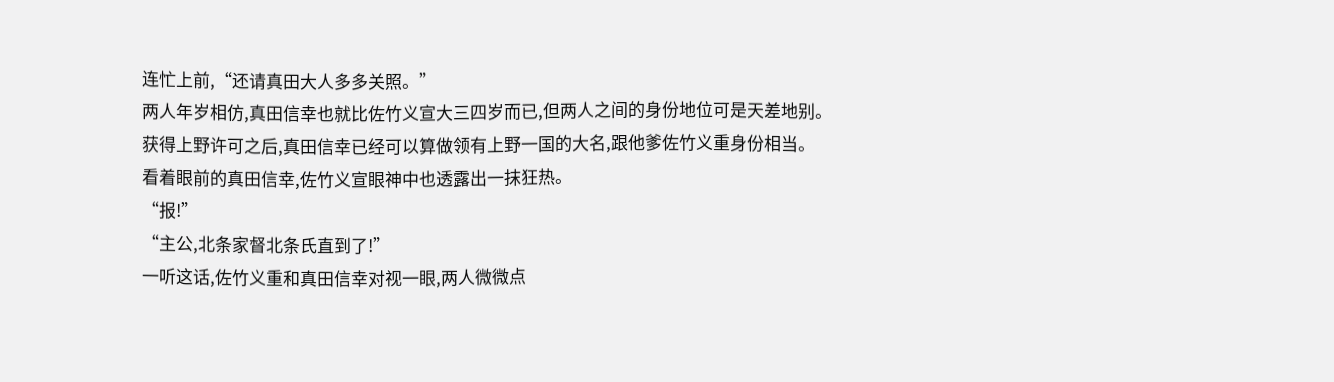连忙上前,“还请真田大人多多关照。”
两人年岁相仿,真田信幸也就比佐竹义宣大三四岁而已,但两人之间的身份地位可是天差地别。
获得上野许可之后,真田信幸已经可以算做领有上野一国的大名,跟他爹佐竹义重身份相当。
看着眼前的真田信幸,佐竹义宣眼神中也透露出一抹狂热。
“报!”
“主公,北条家督北条氏直到了!”
一听这话,佐竹义重和真田信幸对视一眼,两人微微点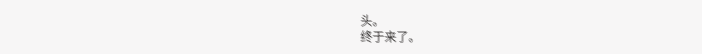头。
终于来了。